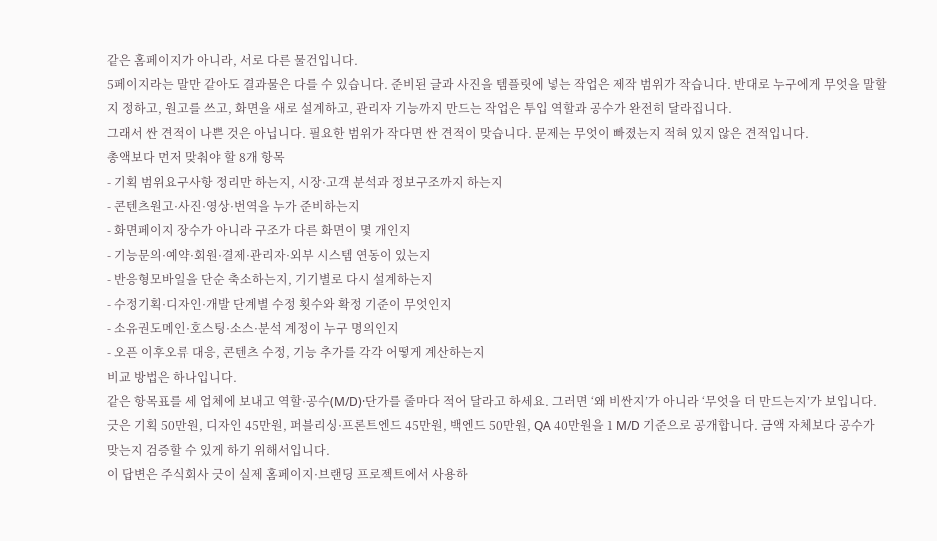같은 홈페이지가 아니라, 서로 다른 물건입니다.
5페이지라는 말만 같아도 결과물은 다를 수 있습니다. 준비된 글과 사진을 템플릿에 넣는 작업은 제작 범위가 작습니다. 반대로 누구에게 무엇을 말할지 정하고, 원고를 쓰고, 화면을 새로 설계하고, 관리자 기능까지 만드는 작업은 투입 역할과 공수가 완전히 달라집니다.
그래서 싼 견적이 나쁜 것은 아닙니다. 필요한 범위가 작다면 싼 견적이 맞습니다. 문제는 무엇이 빠졌는지 적혀 있지 않은 견적입니다.
총액보다 먼저 맞춰야 할 8개 항목
- 기획 범위요구사항 정리만 하는지, 시장·고객 분석과 정보구조까지 하는지
- 콘텐츠원고·사진·영상·번역을 누가 준비하는지
- 화면페이지 장수가 아니라 구조가 다른 화면이 몇 개인지
- 기능문의·예약·회원·결제·관리자·외부 시스템 연동이 있는지
- 반응형모바일을 단순 축소하는지, 기기별로 다시 설계하는지
- 수정기획·디자인·개발 단계별 수정 횟수와 확정 기준이 무엇인지
- 소유권도메인·호스팅·소스·분석 계정이 누구 명의인지
- 오픈 이후오류 대응, 콘텐츠 수정, 기능 추가를 각각 어떻게 계산하는지
비교 방법은 하나입니다.
같은 항목표를 세 업체에 보내고 역할·공수(M/D)·단가를 줄마다 적어 달라고 하세요. 그러면 ‘왜 비싼지’가 아니라 ‘무엇을 더 만드는지’가 보입니다.
긋은 기획 50만원, 디자인 45만원, 퍼블리싱·프론트엔드 45만원, 백엔드 50만원, QA 40만원을 1 M/D 기준으로 공개합니다. 금액 자체보다 공수가 맞는지 검증할 수 있게 하기 위해서입니다.
이 답변은 주식회사 긋이 실제 홈페이지·브랜딩 프로젝트에서 사용하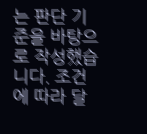는 판단 기준을 바탕으로 작성했습니다. 조건에 따라 달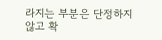라지는 부분은 단정하지 않고 확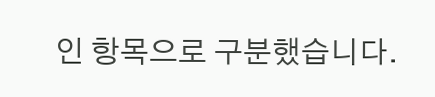인 항목으로 구분했습니다.